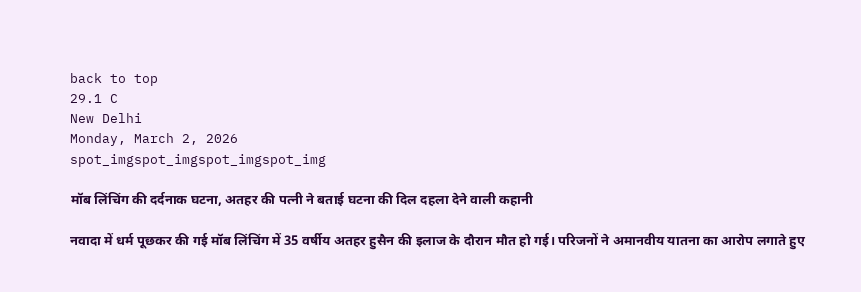back to top
29.1 C
New Delhi
Monday, March 2, 2026
spot_imgspot_imgspot_imgspot_img

मॉब लिंचिंग की दर्दनाक घटना, अतहर की पत्नी ने बताई घटना की दिल दहला देने वाली कहानी

नवादा में धर्म पूछकर की गई मॉब लिंचिंग में 35 वर्षीय अतहर हुसैन की इलाज के दौरान मौत हो गई। परिजनों ने अमानवीय यातना का आरोप लगाते हुए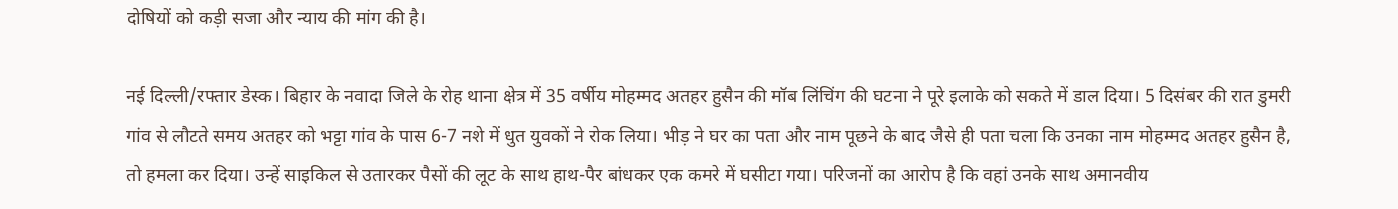दोषियों को कड़ी सजा और न्याय की मांग की है।

नई दिल्ली/रफ्तार डेस्क। बिहार के नवादा जिले के रोह थाना क्षेत्र में 35 वर्षीय मोहम्मद अतहर हुसैन की मॉब लिंचिंग की घटना ने पूरे इलाके को सकते में डाल दिया। 5 दिसंबर की रात डुमरी गांव से लौटते समय अतहर को भट्टा गांव के पास 6-7 नशे में धुत युवकों ने रोक लिया। भीड़ ने घर का पता और नाम पूछने के बाद जैसे ही पता चला कि उनका नाम मोहम्मद अतहर हुसैन है, तो हमला कर दिया। उन्हें साइकिल से उतारकर पैसों की लूट के साथ हाथ-पैर बांधकर एक कमरे में घसीटा गया। परिजनों का आरोप है कि वहां उनके साथ अमानवीय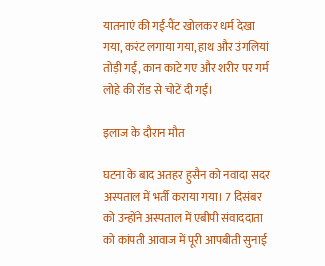यातनाएं की गईं-पैंट खोलकर धर्म देखा गया, करंट लगाया गया, हाथ और उंगलियां तोड़ी गईं, कान काटे गए और शरीर पर गर्म लोहे की रॉड से चोटें दी गईं।

इलाज के दौरान मौत

घटना के बाद अतहर हुसैन को नवादा सदर अस्पताल में भर्ती कराया गया। 7 दिसंबर को उन्होंने अस्पताल में एबीपी संवाददाता को कांपती आवाज में पूरी आपबीती सुनाई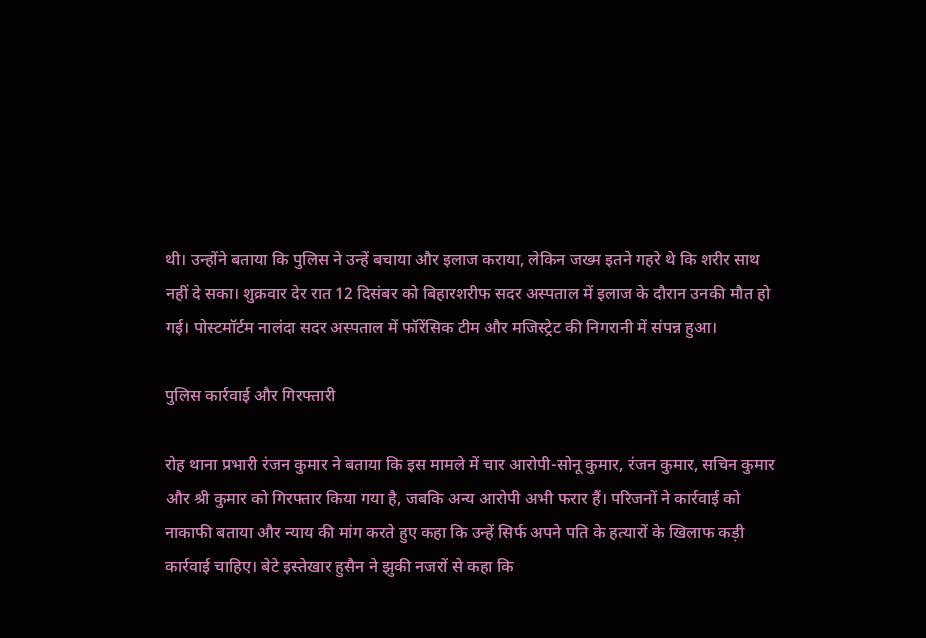थी। उन्होंने बताया कि पुलिस ने उन्हें बचाया और इलाज कराया, लेकिन जख्म इतने गहरे थे कि शरीर साथ नहीं दे सका। शुक्रवार देर रात 12 दिसंबर को बिहारशरीफ सदर अस्पताल में इलाज के दौरान उनकी मौत हो गई। पोस्टमॉर्टम नालंदा सदर अस्पताल में फॉरेंसिक टीम और मजिस्ट्रेट की निगरानी में संपन्न हुआ।

पुलिस कार्रवाई और गिरफ्तारी

रोह थाना प्रभारी रंजन कुमार ने बताया कि इस मामले में चार आरोपी-सोनू कुमार, रंजन कुमार, सचिन कुमार और श्री कुमार को गिरफ्तार किया गया है, जबकि अन्य आरोपी अभी फरार हैं। परिजनों ने कार्रवाई को नाकाफी बताया और न्याय की मांग करते हुए कहा कि उन्हें सिर्फ अपने पति के हत्यारों के खिलाफ कड़ी कार्रवाई चाहिए। बेटे इस्तेखार हुसैन ने झुकी नजरों से कहा कि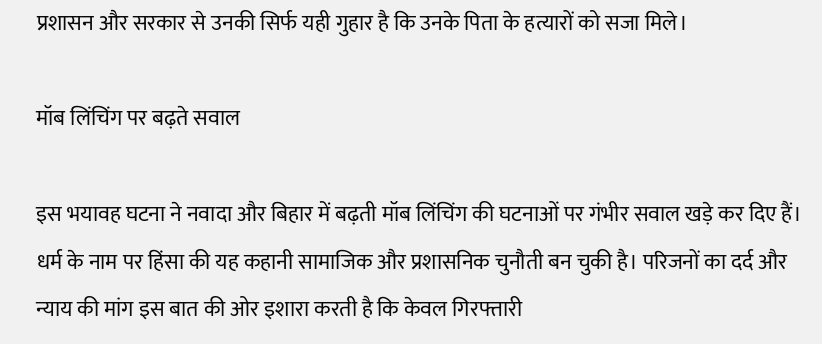प्रशासन और सरकार से उनकी सिर्फ यही गुहार है कि उनके पिता के हत्यारों को सजा मिले।

मॉब लिंचिंग पर बढ़ते सवाल

इस भयावह घटना ने नवादा और बिहार में बढ़ती मॉब लिंचिंग की घटनाओं पर गंभीर सवाल खड़े कर दिए हैं। धर्म के नाम पर हिंसा की यह कहानी सामाजिक और प्रशासनिक चुनौती बन चुकी है। परिजनों का दर्द और न्याय की मांग इस बात की ओर इशारा करती है कि केवल गिरफ्तारी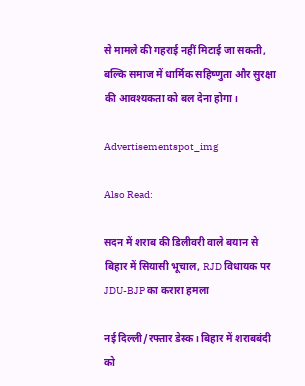से मामले की गहराई नहीं मिटाई जा सकती, बल्कि समाज में धार्मिक सहिष्णुता और सुरक्षा की आवश्यकता को बल देना होगा।

Advertisementspot_img

Also Read:

सदन में शराब की डिलीवरी वाले बयान से बिहार में सियासी भूचाल, RJD विधायक पर JDU-BJP का करारा हमला

नई दिल्ली/रफ्तार डेस्क। बिहार में शराबबंदी को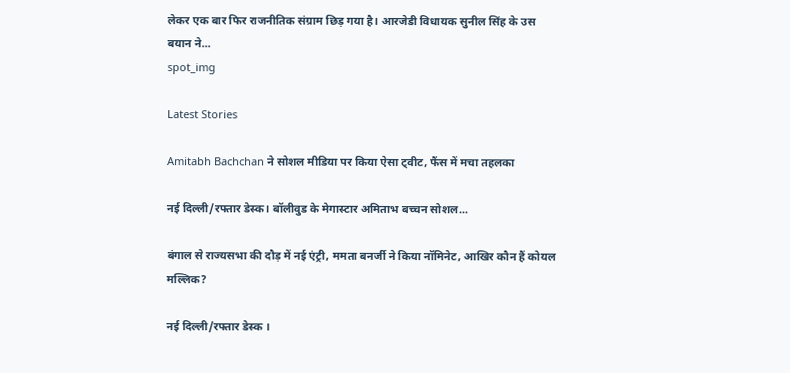लेकर एक बार फिर राजनीतिक संग्राम छिड़ गया है। आरजेडी विधायक सुनील सिंह के उस बयान ने...
spot_img

Latest Stories

Amitabh Bachchan ने सोशल मीडिया पर किया ऐसा ट्वीट, फैंस में मचा तहलका

नई दिल्ली/रफ्तार डेस्क। बॉलीवुड के मेगास्टार अमिताभ बच्चन सोशल...

बंगाल से राज्यसभा की दौड़ में नई एंट्री, ममता बनर्जी ने किया नॉमिनेट, आखिर कौन हैं कोयल मल्लिक?

नई दिल्‍ली/रफ्तार डेस्‍क ।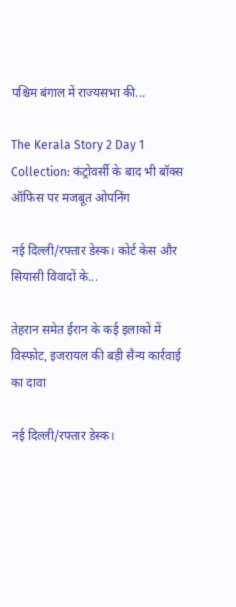पश्चिम बंगाल में राज्यसभा की...

The Kerala Story 2 Day 1 Collection: कंट्रोवर्सी के बाद भी बॉक्स ऑफिस पर मजबूत ओपनिंग

नई दिल्ली/रफ्तार डेस्क। कोर्ट केस और सियासी विवादों के...

तेहरान समेत ईरान के कई इलाकों में विस्फोट, इजरायल की बड़ी सैन्य कार्रवाई का दावा

नई दिल्ली/रफ्तार डेस्क।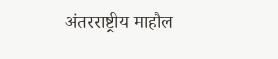अंतरराष्ट्रीय माहौल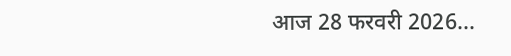आज 28 फरवरी 2026...